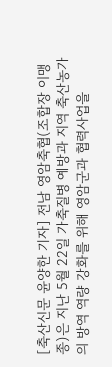[축산신문 윤양한 기자] 전남 영암축협(조합장 이맹종)은 지난 5월 22일 가축질병 예방과 지역 축산농가의 방역 역량 강화를 위해 영암군과 협력사업을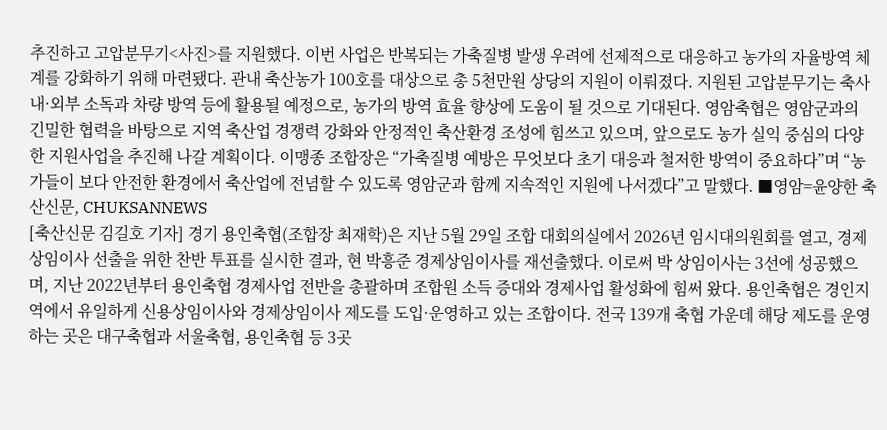추진하고 고압분무기<사진>를 지원했다. 이번 사업은 반복되는 가축질병 발생 우려에 선제적으로 대응하고 농가의 자율방역 체계를 강화하기 위해 마련됐다. 관내 축산농가 100호를 대상으로 총 5천만원 상당의 지원이 이뤄졌다. 지원된 고압분무기는 축사 내·외부 소독과 차량 방역 등에 활용될 예정으로, 농가의 방역 효율 향상에 도움이 될 것으로 기대된다. 영암축협은 영암군과의 긴밀한 협력을 바탕으로 지역 축산업 경쟁력 강화와 안정적인 축산환경 조성에 힘쓰고 있으며, 앞으로도 농가 실익 중심의 다양한 지원사업을 추진해 나갈 계획이다. 이맹종 조합장은 “가축질병 예방은 무엇보다 초기 대응과 철저한 방역이 중요하다”며 “농가들이 보다 안전한 환경에서 축산업에 전념할 수 있도록 영암군과 함께 지속적인 지원에 나서겠다”고 말했다. ■영암=윤양한 축산신문, CHUKSANNEWS
[축산신문 김길호 기자] 경기 용인축협(조합장 최재학)은 지난 5월 29일 조합 대회의실에서 2026년 임시대의원회를 열고, 경제상임이사 선출을 위한 찬반 투표를 실시한 결과, 현 박흥준 경제상임이사를 재선출했다. 이로써 박 상임이사는 3선에 성공했으며, 지난 2022년부터 용인축협 경제사업 전반을 총괄하며 조합원 소득 증대와 경제사업 활성화에 힘써 왔다. 용인축협은 경인지역에서 유일하게 신용상임이사와 경제상임이사 제도를 도입·운영하고 있는 조합이다. 전국 139개 축협 가운데 해당 제도를 운영하는 곳은 대구축협과 서울축협, 용인축협 등 3곳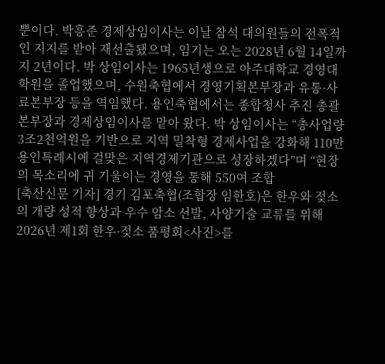뿐이다. 박흥준 경제상임이사는 이날 참석 대의원들의 전폭적인 지지를 받아 재선출됐으며, 임기는 오는 2028년 6월 14일까지 2년이다. 박 상임이사는 1965년생으로 아주대학교 경영대학원을 졸업했으며, 수원축협에서 경영기획본부장과 유통·사료본부장 등을 역임했다. 용인축협에서는 종합청사 추진 총괄본부장과 경제상임이사를 맡아 왔다. 박 상임이사는 “총사업량 3조2천억원을 기반으로 지역 밀착형 경제사업을 강화해 110만 용인특례시에 걸맞은 지역경제기관으로 성장하겠다”며 “현장의 목소리에 귀 기울이는 경영을 통해 550여 조합
[축산신문 기자] 경기 김포축협(조합장 임한호)은 한우와 젖소의 개량 성적 향상과 우수 암소 선발, 사양기술 교류를 위해 2026년 제1회 한우·젖소 품평회<사진>를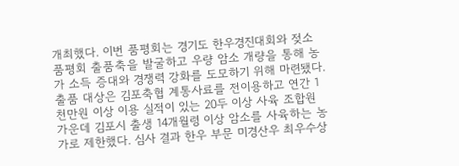개최했다. 이번 품평회는 경기도 한우경진대회와 젖소 품평회 출품축을 발굴하고 우량 암소 개량을 통해 농가 소득 증대와 경쟁력 강화를 도모하기 위해 마련됐다. 출품 대상은 김포축협 계통사료를 전이용하고 연간 1천만원 이상 이용 실적이 있는 20두 이상 사육 조합원 가운데 김포시 출생 14개월령 이상 암소를 사육하는 농가로 제한했다. 심사 결과 한우 부문 미경산우 최우수상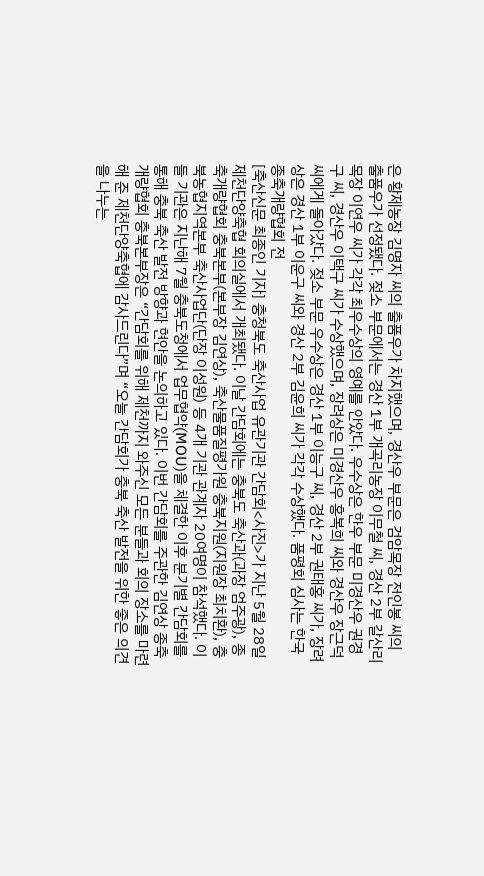은 황제농장 김명자 씨의 출품우가 차지했으며, 경산우 부문은 검암목장 전인봉 씨의 출품우가 선정됐다. 젖소 부문에서는 경산 1부 개곡리농장 이무철 씨, 경산 2부 갈산리목장 이연우 씨가 각각 최우수상의 영예를 안았다. 우수상은 한우 부문 미경산우 권경구 씨, 경산우 이택구 씨가 수상했으며, 장려상은 미경산우 홍복희 씨와 경산우 장근덕 씨에게 돌아갔다. 젖소 부문 우수상은 경산 1부 이능구 씨, 경산 2부 권태홍 씨가, 장려상은 경산 1부 이운구 씨와 경산 2부 김윤희 씨가 각각 수상했다. 품평회 심사는 한국종축개량협회 전
[축산신문 최종인 기자] 충청북도 축산사업 유관기관 간담회<사진>가 지난 5월 28일 제천단양축협 회의실에서 개최됐다. 이날 간담회에는 충북도 축산과(과장 엄주광), 종축개량협회 충북본부(본부장 김연상), 축산물품질평가원 충북지원(지원장 최치환), 충북농협지역본부 축산사업단(단장 이성원) 등 4개 기관 관계자 20여명이 참석했다. 이들 기관은 지난해 7월 충북도청에서 업무협약(MOU)을 체결한 이후 분기별 간담회를 통해 충북 축산 발전 방향과 현안을 논의하고 있다. 이번 간담회를 주관한 김연상 종축개량협회 충북본부장은 “간담회를 위해 제천까지 와주신 모든 분들과 회의 장소를 마련해 준 제천단양축협에 감사드린다”며 “오늘 간담회가 충북 축산 발전을 위한 좋은 의견을 나누는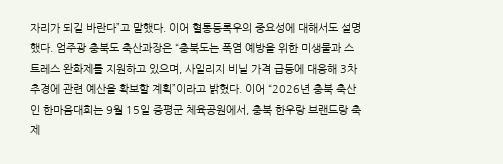자리가 되길 바란다”고 말했다. 이어 혈통등록우의 중요성에 대해서도 설명했다. 엄주광 충북도 축산과장은 “충북도는 폭염 예방을 위한 미생물과 스트레스 완화제를 지원하고 있으며, 사일리지 비닐 가격 급등에 대응해 3차 추경에 관련 예산을 확보할 계획”이라고 밝혔다. 이어 “2026년 충북 축산인 한마음대회는 9월 15일 증평군 체육공원에서, 충북 한우랑 브랜드랑 축제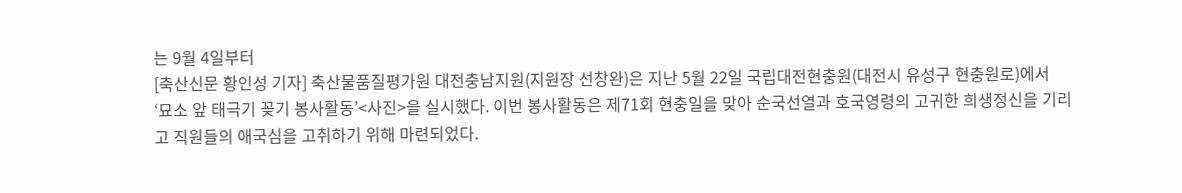는 9월 4일부터
[축산신문 황인성 기자] 축산물품질평가원 대전충남지원(지원장 선창완)은 지난 5월 22일 국립대전현충원(대전시 유성구 현충원로)에서 ‘묘소 앞 태극기 꽂기 봉사활동’<사진>을 실시했다. 이번 봉사활동은 제71회 현충일을 맞아 순국선열과 호국영령의 고귀한 희생정신을 기리고 직원들의 애국심을 고취하기 위해 마련되었다.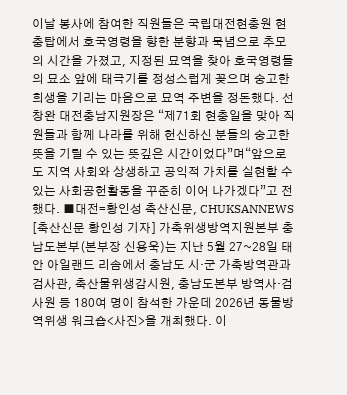이날 봉사에 참여한 직원들은 국립대전현충원 현충탑에서 호국영령을 향한 분향과 묵념으로 추모의 시간을 가졌고, 지정된 묘역을 찾아 호국영령들의 묘소 앞에 태극기를 정성스럽게 꽂으며 숭고한 희생을 기리는 마음으로 묘역 주변을 정돈했다. 선창완 대전충남지원장은 “제71회 현충일을 맞아 직원들과 함께 나라를 위해 헌신하신 분들의 숭고한 뜻을 기릴 수 있는 뜻깊은 시간이었다”며“앞으로도 지역 사회와 상생하고 공익적 가치를 실현할 수 있는 사회공헌활동을 꾸준히 이어 나가겠다”고 전했다. ■대전=황인성 축산신문, CHUKSANNEWS
[축산신문 황인성 기자] 가축위생방역지원본부 충남도본부(본부장 신용욱)는 지난 5월 27~28일 태안 아일랜드 리솜에서 충남도 시·군 가축방역관과 검사관, 축산물위생감시원, 충남도본부 방역사·검사원 등 180여 명이 참석한 가운데 2026년 동물방역위생 워크숍<사진>을 개최했다. 이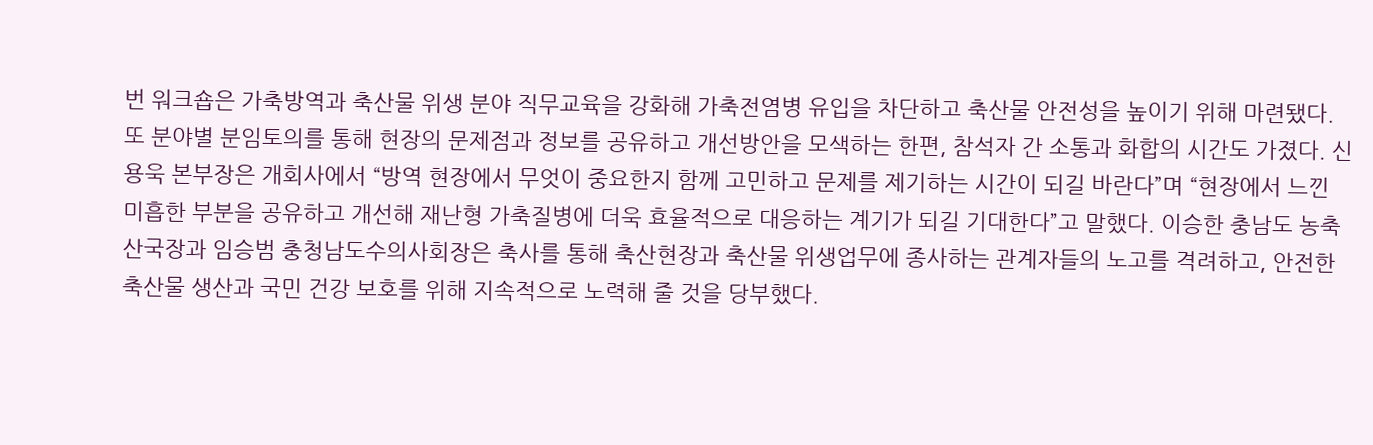번 워크숍은 가축방역과 축산물 위생 분야 직무교육을 강화해 가축전염병 유입을 차단하고 축산물 안전성을 높이기 위해 마련됐다. 또 분야별 분임토의를 통해 현장의 문제점과 정보를 공유하고 개선방안을 모색하는 한편, 참석자 간 소통과 화합의 시간도 가졌다. 신용욱 본부장은 개회사에서 “방역 현장에서 무엇이 중요한지 함께 고민하고 문제를 제기하는 시간이 되길 바란다”며 “현장에서 느낀 미흡한 부분을 공유하고 개선해 재난형 가축질병에 더욱 효율적으로 대응하는 계기가 되길 기대한다”고 말했다. 이승한 충남도 농축산국장과 임승범 충청남도수의사회장은 축사를 통해 축산현장과 축산물 위생업무에 종사하는 관계자들의 노고를 격려하고, 안전한 축산물 생산과 국민 건강 보호를 위해 지속적으로 노력해 줄 것을 당부했다.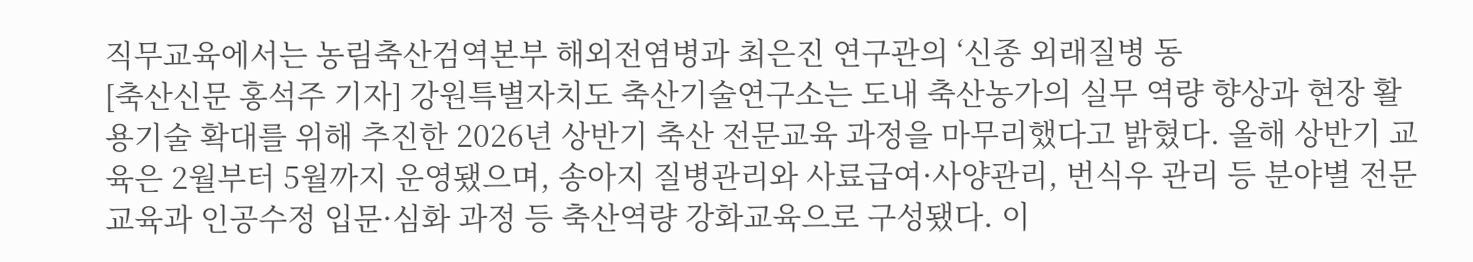직무교육에서는 농림축산검역본부 해외전염병과 최은진 연구관의 ‘신종 외래질병 동
[축산신문 홍석주 기자] 강원특별자치도 축산기술연구소는 도내 축산농가의 실무 역량 향상과 현장 활용기술 확대를 위해 추진한 2026년 상반기 축산 전문교육 과정을 마무리했다고 밝혔다. 올해 상반기 교육은 2월부터 5월까지 운영됐으며, 송아지 질병관리와 사료급여·사양관리, 번식우 관리 등 분야별 전문교육과 인공수정 입문·심화 과정 등 축산역량 강화교육으로 구성됐다. 이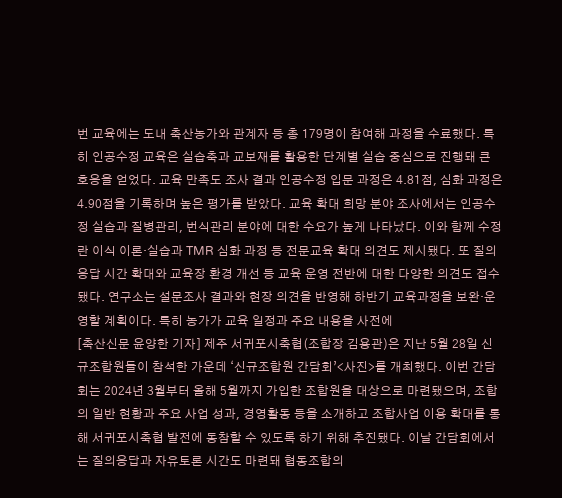번 교육에는 도내 축산농가와 관계자 등 총 179명이 참여해 과정을 수료했다. 특히 인공수정 교육은 실습축과 교보재를 활용한 단계별 실습 중심으로 진행돼 큰 호응을 얻었다. 교육 만족도 조사 결과 인공수정 입문 과정은 4.81점, 심화 과정은 4.90점을 기록하며 높은 평가를 받았다. 교육 확대 희망 분야 조사에서는 인공수정 실습과 질병관리, 번식관리 분야에 대한 수요가 높게 나타났다. 이와 함께 수정란 이식 이론·실습과 TMR 심화 과정 등 전문교육 확대 의견도 제시됐다. 또 질의응답 시간 확대와 교육장 환경 개선 등 교육 운영 전반에 대한 다양한 의견도 접수됐다. 연구소는 설문조사 결과와 현장 의견을 반영해 하반기 교육과정을 보완·운영할 계획이다. 특히 농가가 교육 일정과 주요 내용을 사전에
[축산신문 윤양한 기자] 제주 서귀포시축협(조합장 김용관)은 지난 5월 28일 신규조합원들이 참석한 가운데 ‘신규조합원 간담회’<사진>를 개최했다. 이번 간담회는 2024년 3월부터 올해 5월까지 가입한 조합원을 대상으로 마련됐으며, 조합의 일반 현황과 주요 사업 성과, 경영활동 등을 소개하고 조합사업 이용 확대를 통해 서귀포시축협 발전에 동참할 수 있도록 하기 위해 추진됐다. 이날 간담회에서는 질의응답과 자유토론 시간도 마련돼 협동조합의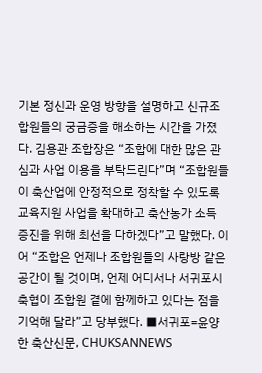기본 정신과 운영 방향을 설명하고 신규조합원들의 궁금증을 해소하는 시간을 가졌다. 김용관 조합장은 “조합에 대한 많은 관심과 사업 이용을 부탁드린다”며 “조합원들이 축산업에 안정적으로 정착할 수 있도록 교육지원 사업을 확대하고 축산농가 소득 증진을 위해 최선을 다하겠다”고 말했다. 이어 “조합은 언제나 조합원들의 사랑방 같은 공간이 될 것이며, 언제 어디서나 서귀포시축협이 조합원 곁에 함께하고 있다는 점을 기억해 달라”고 당부했다. ■서귀포=윤양한 축산신문, CHUKSANNEWS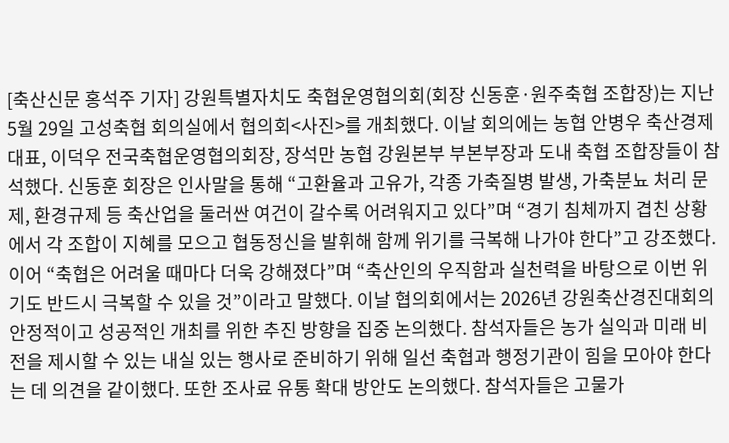[축산신문 홍석주 기자] 강원특별자치도 축협운영협의회(회장 신동훈·원주축협 조합장)는 지난 5월 29일 고성축협 회의실에서 협의회<사진>를 개최했다. 이날 회의에는 농협 안병우 축산경제대표, 이덕우 전국축협운영협의회장, 장석만 농협 강원본부 부본부장과 도내 축협 조합장들이 참석했다. 신동훈 회장은 인사말을 통해 “고환율과 고유가, 각종 가축질병 발생, 가축분뇨 처리 문제, 환경규제 등 축산업을 둘러싼 여건이 갈수록 어려워지고 있다”며 “경기 침체까지 겹친 상황에서 각 조합이 지혜를 모으고 협동정신을 발휘해 함께 위기를 극복해 나가야 한다”고 강조했다. 이어 “축협은 어려울 때마다 더욱 강해졌다”며 “축산인의 우직함과 실천력을 바탕으로 이번 위기도 반드시 극복할 수 있을 것”이라고 말했다. 이날 협의회에서는 2026년 강원축산경진대회의 안정적이고 성공적인 개최를 위한 추진 방향을 집중 논의했다. 참석자들은 농가 실익과 미래 비전을 제시할 수 있는 내실 있는 행사로 준비하기 위해 일선 축협과 행정기관이 힘을 모아야 한다는 데 의견을 같이했다. 또한 조사료 유통 확대 방안도 논의했다. 참석자들은 고물가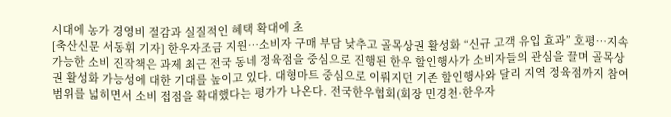시대에 농가 경영비 절감과 실질적인 혜택 확대에 초
[축산신문 서동휘 기자] 한우자조금 지원…소비자 구매 부담 낮추고 골목상권 활성화 “신규 고객 유입 효과” 호평…지속 가능한 소비 진작책은 과제 최근 전국 동네 정육점을 중심으로 진행된 한우 할인행사가 소비자들의 관심을 끌며 골목상권 활성화 가능성에 대한 기대를 높이고 있다. 대형마트 중심으로 이뤄지던 기존 할인행사와 달리 지역 정육점까지 참여 범위를 넓히면서 소비 접점을 확대했다는 평가가 나온다. 전국한우협회(회장 민경천·한우자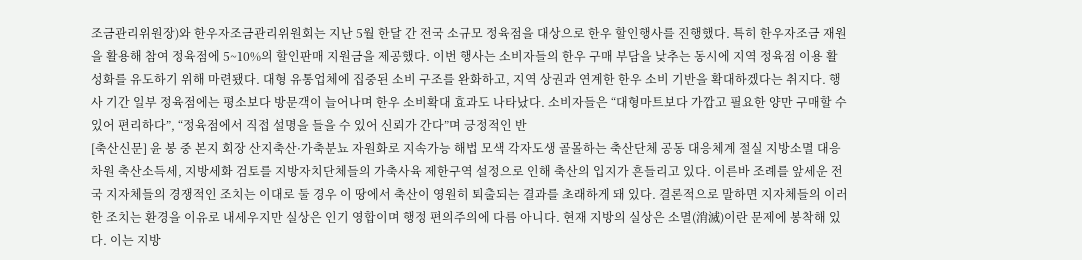조금관리위원장)와 한우자조금관리위원회는 지난 5월 한달 간 전국 소규모 정육점을 대상으로 한우 할인행사를 진행했다. 특히 한우자조금 재원을 활용해 참여 정육점에 5~10%의 할인판매 지원금을 제공했다. 이번 행사는 소비자들의 한우 구매 부담을 낮추는 동시에 지역 정육점 이용 활성화를 유도하기 위해 마련됐다. 대형 유통업체에 집중된 소비 구조를 완화하고, 지역 상권과 연계한 한우 소비 기반을 확대하겠다는 취지다. 행사 기간 일부 정육점에는 평소보다 방문객이 늘어나며 한우 소비확대 효과도 나타났다. 소비자들은 “대형마트보다 가깝고 필요한 양만 구매할 수 있어 편리하다”, “정육점에서 직접 설명을 들을 수 있어 신뢰가 간다”며 긍정적인 반
[축산신문] 윤 봉 중 본지 회장 산지축산·가축분뇨 자원화로 지속가능 해법 모색 각자도생 골몰하는 축산단체 공동 대응체계 절실 지방소멸 대응 차원 축산소득세, 지방세화 검토를 지방자치단체들의 가축사육 제한구역 설정으로 인해 축산의 입지가 흔들리고 있다. 이른바 조례를 앞세운 전국 지자체들의 경쟁적인 조치는 이대로 둘 경우 이 땅에서 축산이 영원히 퇴출되는 결과를 초래하게 돼 있다. 결론적으로 말하면 지자체들의 이러한 조치는 환경을 이유로 내세우지만 실상은 인기 영합이며 행정 편의주의에 다름 아니다. 현재 지방의 실상은 소멸(消滅)이란 문제에 봉착해 있다. 이는 지방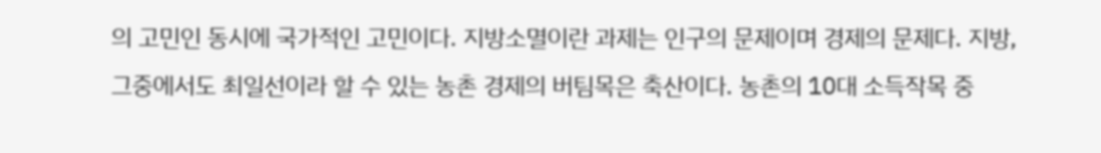의 고민인 동시에 국가적인 고민이다. 지방소멸이란 과제는 인구의 문제이며 경제의 문제다. 지방, 그중에서도 최일선이라 할 수 있는 농촌 경제의 버팀목은 축산이다. 농촌의 10대 소득작목 중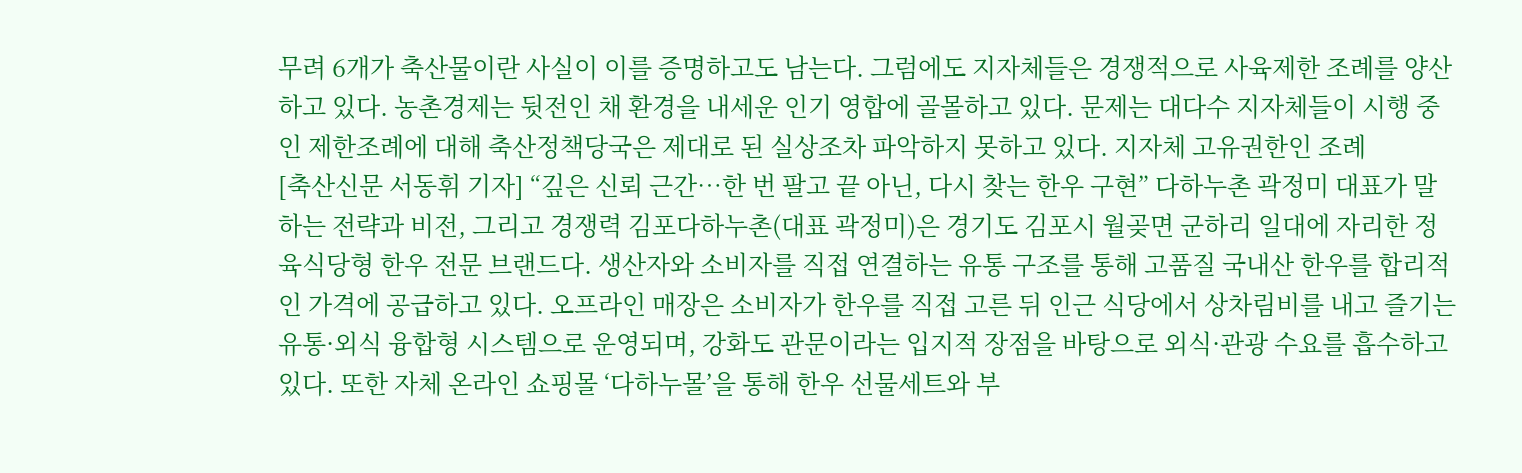무려 6개가 축산물이란 사실이 이를 증명하고도 남는다. 그럼에도 지자체들은 경쟁적으로 사육제한 조례를 양산하고 있다. 농촌경제는 뒷전인 채 환경을 내세운 인기 영합에 골몰하고 있다. 문제는 대다수 지자체들이 시행 중인 제한조례에 대해 축산정책당국은 제대로 된 실상조차 파악하지 못하고 있다. 지자체 고유권한인 조례
[축산신문 서동휘 기자] “깊은 신뢰 근간…한 번 팔고 끝 아닌, 다시 찾는 한우 구현” 다하누촌 곽정미 대표가 말하는 전략과 비전, 그리고 경쟁력 김포다하누촌(대표 곽정미)은 경기도 김포시 월곶면 군하리 일대에 자리한 정육식당형 한우 전문 브랜드다. 생산자와 소비자를 직접 연결하는 유통 구조를 통해 고품질 국내산 한우를 합리적인 가격에 공급하고 있다. 오프라인 매장은 소비자가 한우를 직접 고른 뒤 인근 식당에서 상차림비를 내고 즐기는 유통·외식 융합형 시스템으로 운영되며, 강화도 관문이라는 입지적 장점을 바탕으로 외식·관광 수요를 흡수하고 있다. 또한 자체 온라인 쇼핑몰 ‘다하누몰’을 통해 한우 선물세트와 부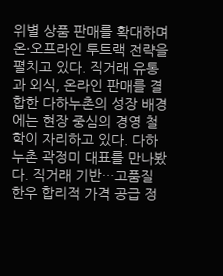위별 상품 판매를 확대하며 온·오프라인 투트랙 전략을 펼치고 있다. 직거래 유통과 외식, 온라인 판매를 결합한 다하누촌의 성장 배경에는 현장 중심의 경영 철학이 자리하고 있다. 다하누촌 곽정미 대표를 만나봤다. 직거래 기반…고품질 한우 합리적 가격 공급 정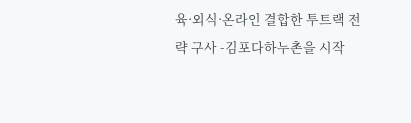육·외식·온라인 결합한 투트랙 전략 구사 -김포다하누촌을 시작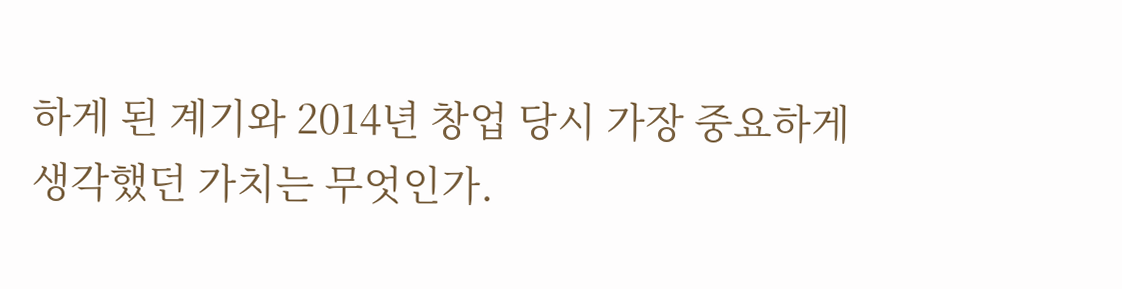하게 된 계기와 2014년 창업 당시 가장 중요하게 생각했던 가치는 무엇인가.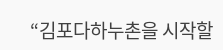“김포다하누촌을 시작할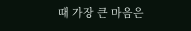때 가장 큰 마음은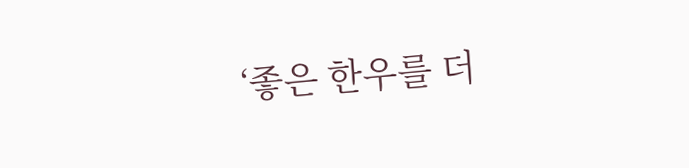‘좋은 한우를 더